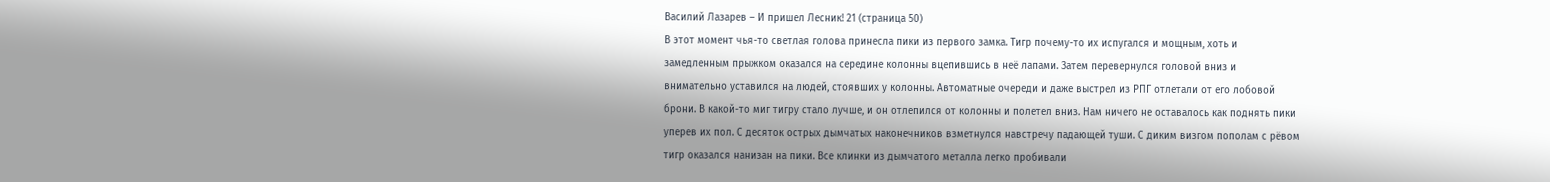Василий Лазарев – И пришел Лесник! 21 (страница 50)
В этот момент чья-то светлая голова принесла пики из первого замка. Тигр почему-то их испугался и мощным, хоть и замедленным прыжком оказался на середине колонны вцепившись в неё лапами. Затем перевернулся головой вниз и внимательно уставился на людей, стоявших у колонны. Автоматные очереди и даже выстрел из РПГ отлетали от его лобовой брони. В какой-то миг тигру стало лучше, и он отлепился от колонны и полетел вниз. Нам ничего не оставалось как поднять пики уперев их пол. С десяток острых дымчатых наконечников взметнулся навстречу падающей туши. С диким визгом пополам с рёвом тигр оказался нанизан на пики. Все клинки из дымчатого металла легко пробивали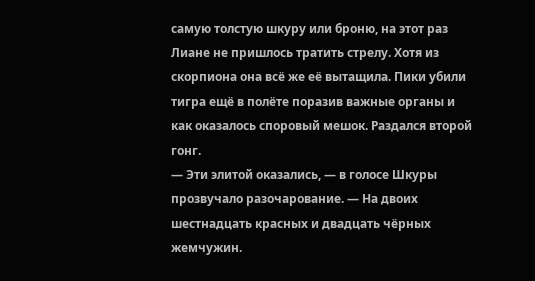самую толстую шкуру или броню, на этот раз Лиане не пришлось тратить стрелу. Хотя из скорпиона она всё же её вытащила. Пики убили тигра ещё в полёте поразив важные органы и как оказалось споровый мешок. Раздался второй гонг.
— Эти элитой оказались, — в голосе Шкуры прозвучало разочарование. — На двоих шестнадцать красных и двадцать чёрных жемчужин.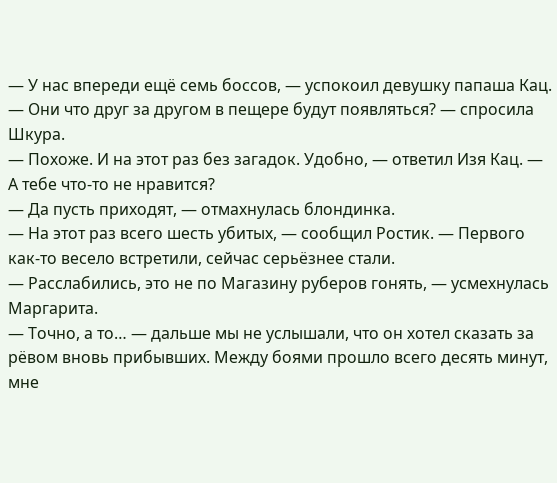— У нас впереди ещё семь боссов, — успокоил девушку папаша Кац.
— Они что друг за другом в пещере будут появляться? — спросила Шкура.
— Похоже. И на этот раз без загадок. Удобно, — ответил Изя Кац. — А тебе что-то не нравится?
— Да пусть приходят, — отмахнулась блондинка.
— На этот раз всего шесть убитых, — сообщил Ростик. — Первого как-то весело встретили, сейчас серьёзнее стали.
— Расслабились, это не по Магазину руберов гонять, — усмехнулась Маргарита.
— Точно, а то… — дальше мы не услышали, что он хотел сказать за рёвом вновь прибывших. Между боями прошло всего десять минут, мне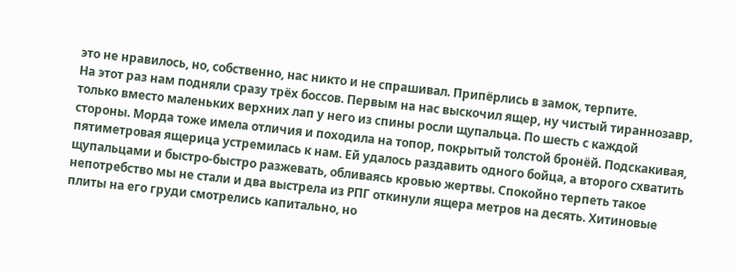это не нравилось, но, собственно, нас никто и не спрашивал. Припёрлись в замок, терпите.
На этот раз нам подняли сразу трёх боссов. Первым на нас выскочил ящер, ну чистый тираннозавр, только вместо маленьких верхних лап у него из спины росли щупальца. По шесть с каждой стороны. Морда тоже имела отличия и походила на топор, покрытый толстой бронёй. Подскакивая, пятиметровая ящерица устремилась к нам. Ей удалось раздавить одного бойца, а второго схватить щупальцами и быстро-быстро разжевать, обливаясь кровью жертвы. Спокойно терпеть такое непотребство мы не стали и два выстрела из РПГ откинули ящера метров на десять. Хитиновые плиты на его груди смотрелись капитально, но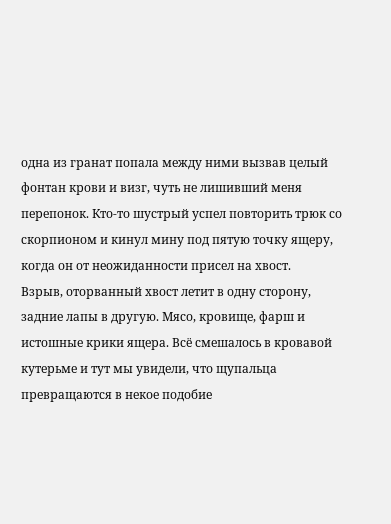одна из гранат попала между ними вызвав целый фонтан крови и визг, чуть не лишивший меня перепонок. Кто-то шустрый успел повторить трюк со скорпионом и кинул мину под пятую точку ящеру, когда он от неожиданности присел на хвост.
Взрыв, оторванный хвост летит в одну сторону, задние лапы в другую. Мясо, кровище, фарш и истошные крики ящера. Всё смешалось в кровавой кутерьме и тут мы увидели, что щупальца превращаются в некое подобие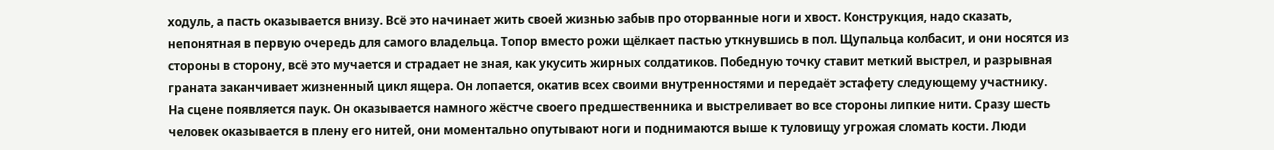ходуль, а пасть оказывается внизу. Всё это начинает жить своей жизнью забыв про оторванные ноги и хвост. Конструкция, надо сказать, непонятная в первую очередь для самого владельца. Топор вместо рожи щёлкает пастью уткнувшись в пол. Щупальца колбасит, и они носятся из стороны в сторону, всё это мучается и страдает не зная, как укусить жирных солдатиков. Победную точку ставит меткий выстрел, и разрывная граната заканчивает жизненный цикл ящера. Он лопается, окатив всех своими внутренностями и передаёт эстафету следующему участнику.
На сцене появляется паук. Он оказывается намного жёстче своего предшественника и выстреливает во все стороны липкие нити. Сразу шесть человек оказывается в плену его нитей, они моментально опутывают ноги и поднимаются выше к туловищу угрожая сломать кости. Люди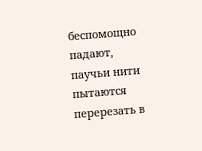беспомощно падают, паучьи нити пытаются перерезать в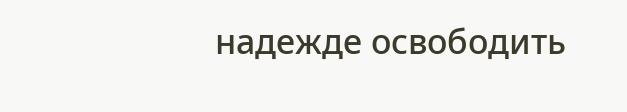надежде освободить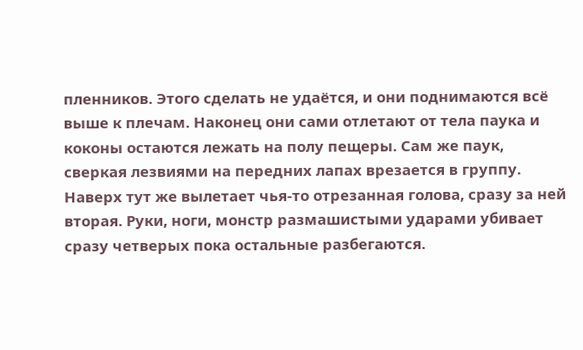пленников. Этого сделать не удаётся, и они поднимаются всё выше к плечам. Наконец они сами отлетают от тела паука и коконы остаются лежать на полу пещеры. Сам же паук, сверкая лезвиями на передних лапах врезается в группу. Наверх тут же вылетает чья-то отрезанная голова, сразу за ней вторая. Руки, ноги, монстр размашистыми ударами убивает сразу четверых пока остальные разбегаются.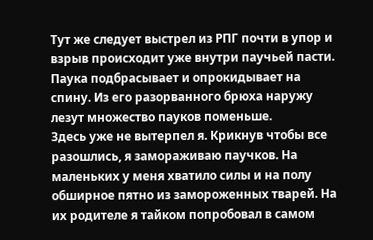Тут же следует выстрел из РПГ почти в упор и взрыв происходит уже внутри паучьей пасти. Паука подбрасывает и опрокидывает на спину. Из его разорванного брюха наружу лезут множество пауков поменьше.
Здесь уже не вытерпел я. Крикнув чтобы все разошлись, я замораживаю паучков. На маленьких у меня хватило силы и на полу обширное пятно из замороженных тварей. На их родителе я тайком попробовал в самом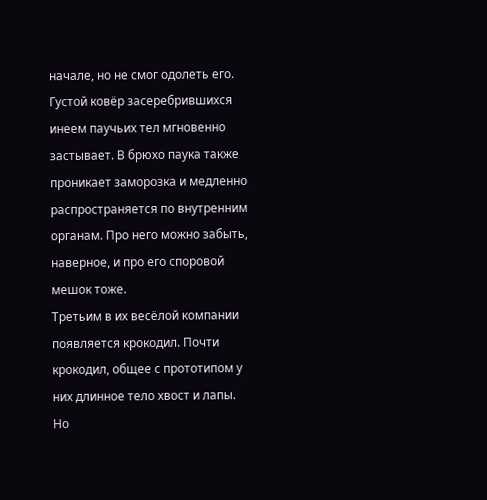начале, но не смог одолеть его. Густой ковёр засеребрившихся инеем паучьих тел мгновенно застывает. В брюхо паука также проникает заморозка и медленно распространяется по внутренним органам. Про него можно забыть, наверное, и про его споровой мешок тоже.
Третьим в их весёлой компании появляется крокодил. Почти крокодил, общее с прототипом у них длинное тело хвост и лапы. Но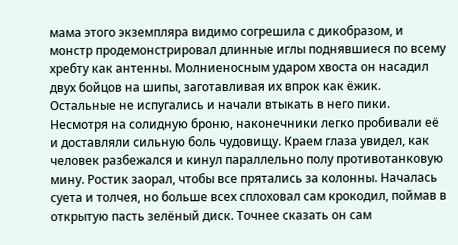мама этого экземпляра видимо согрешила с дикобразом, и монстр продемонстрировал длинные иглы поднявшиеся по всему хребту как антенны. Молниеносным ударом хвоста он насадил двух бойцов на шипы, заготавливая их впрок как ёжик. Остальные не испугались и начали втыкать в него пики. Несмотря на солидную броню, наконечники легко пробивали её и доставляли сильную боль чудовищу. Краем глаза увидел, как человек разбежался и кинул параллельно полу противотанковую мину. Ростик заорал, чтобы все прятались за колонны. Началась суета и толчея, но больше всех сплоховал сам крокодил, поймав в открытую пасть зелёный диск. Точнее сказать он сам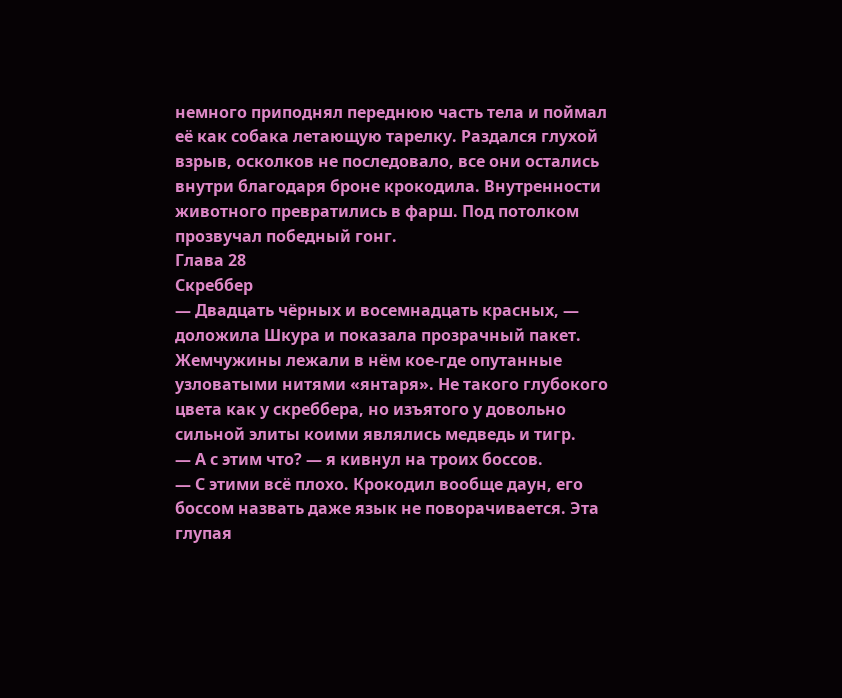немного приподнял переднюю часть тела и поймал её как собака летающую тарелку. Раздался глухой взрыв, осколков не последовало, все они остались внутри благодаря броне крокодила. Внутренности животного превратились в фарш. Под потолком прозвучал победный гонг.
Глава 28
Скреббер
— Двадцать чёрных и восемнадцать красных, — доложила Шкура и показала прозрачный пакет. Жемчужины лежали в нём кое-где опутанные узловатыми нитями «янтаря». Не такого глубокого цвета как у скреббера, но изъятого у довольно сильной элиты коими являлись медведь и тигр.
— А с этим что? — я кивнул на троих боссов.
— С этими всё плохо. Крокодил вообще даун, его боссом назвать даже язык не поворачивается. Эта глупая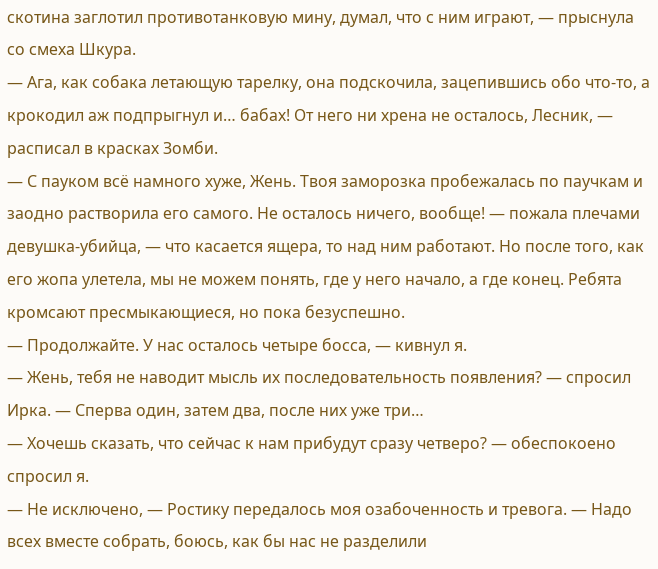скотина заглотил противотанковую мину, думал, что с ним играют, — прыснула со смеха Шкура.
— Ага, как собака летающую тарелку, она подскочила, зацепившись обо что-то, а крокодил аж подпрыгнул и… бабах! От него ни хрена не осталось, Лесник, — расписал в красках Зомби.
— С пауком всё намного хуже, Жень. Твоя заморозка пробежалась по паучкам и заодно растворила его самого. Не осталось ничего, вообще! — пожала плечами девушка-убийца, — что касается ящера, то над ним работают. Но после того, как его жопа улетела, мы не можем понять, где у него начало, а где конец. Ребята кромсают пресмыкающиеся, но пока безуспешно.
— Продолжайте. У нас осталось четыре босса, — кивнул я.
— Жень, тебя не наводит мысль их последовательность появления? — спросил Ирка. — Сперва один, затем два, после них уже три…
— Хочешь сказать, что сейчас к нам прибудут сразу четверо? — обеспокоено спросил я.
— Не исключено, — Ростику передалось моя озабоченность и тревога. — Надо всех вместе собрать, боюсь, как бы нас не разделили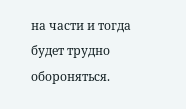на части и тогда будет трудно обороняться.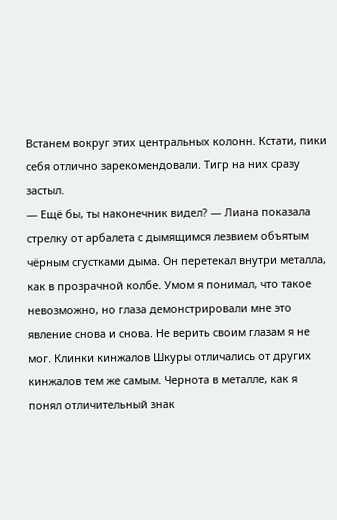Встанем вокруг этих центральных колонн. Кстати, пики себя отлично зарекомендовали. Тигр на них сразу застыл.
— Ещё бы, ты наконечник видел? — Лиана показала стрелку от арбалета с дымящимся лезвием объятым чёрным сгустками дыма. Он перетекал внутри металла, как в прозрачной колбе. Умом я понимал, что такое невозможно, но глаза демонстрировали мне это явление снова и снова. Не верить своим глазам я не мог. Клинки кинжалов Шкуры отличались от других кинжалов тем же самым. Чернота в металле, как я понял отличительный знак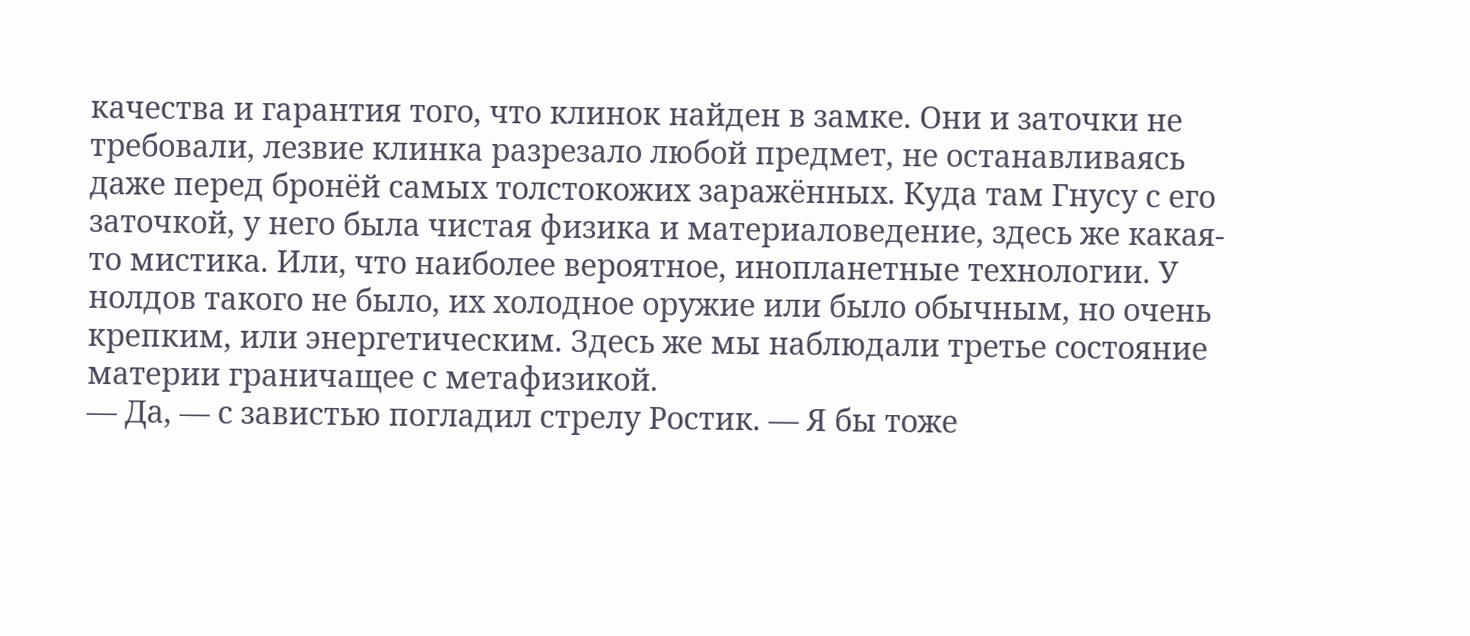качества и гарантия того, что клинок найден в замке. Они и заточки не требовали, лезвие клинка разрезало любой предмет, не останавливаясь даже перед бронёй самых толстокожих заражённых. Куда там Гнусу с его заточкой, у него была чистая физика и материаловедение, здесь же какая-то мистика. Или, что наиболее вероятное, инопланетные технологии. У нолдов такого не было, их холодное оружие или было обычным, но очень крепким, или энергетическим. Здесь же мы наблюдали третье состояние материи граничащее с метафизикой.
— Да, — с завистью погладил стрелу Ростик. — Я бы тоже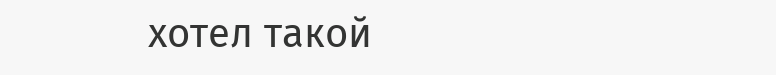хотел такой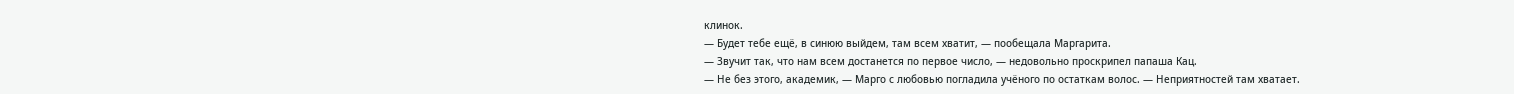клинок.
— Будет тебе ещё, в синюю выйдем, там всем хватит, — пообещала Маргарита.
— Звучит так, что нам всем достанется по первое число, — недовольно проскрипел папаша Кац.
— Не без этого, академик, — Марго с любовью погладила учёного по остаткам волос. — Неприятностей там хватает.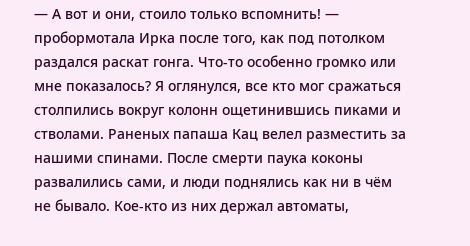— А вот и они, стоило только вспомнить! — пробормотала Ирка после того, как под потолком раздался раскат гонга. Что-то особенно громко или мне показалось? Я оглянулся, все кто мог сражаться столпились вокруг колонн ощетинившись пиками и стволами. Раненых папаша Кац велел разместить за нашими спинами. После смерти паука коконы развалились сами, и люди поднялись как ни в чём не бывало. Кое-кто из них держал автоматы,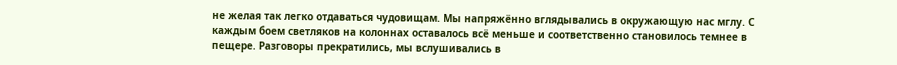не желая так легко отдаваться чудовищам. Мы напряжённо вглядывались в окружающую нас мглу. С каждым боем светляков на колоннах оставалось всё меньше и соответственно становилось темнее в пещере. Разговоры прекратились, мы вслушивались в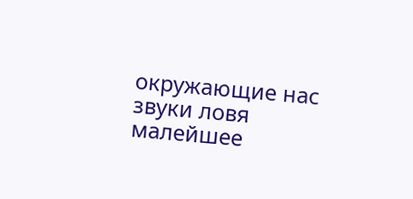окружающие нас звуки ловя малейшее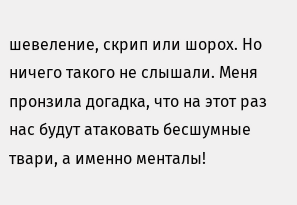шевеление, скрип или шорох. Но ничего такого не слышали. Меня пронзила догадка, что на этот раз нас будут атаковать бесшумные твари, а именно менталы!